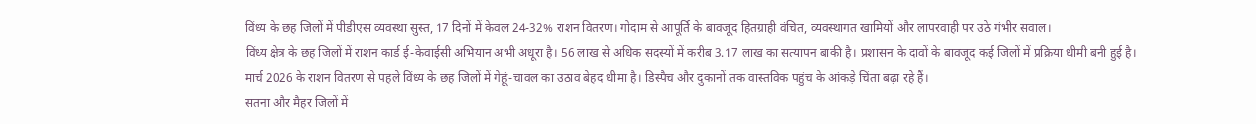विंध्य के छह जिलों में पीडीएस व्यवस्था सुस्त, 17 दिनों में केवल 24-32% राशन वितरण। गोदाम से आपूर्ति के बावजूद हितग्राही वंचित, व्यवस्थागत खामियों और लापरवाही पर उठे गंभीर सवाल।
विंध्य क्षेत्र के छह जिलों में राशन कार्ड ई-केवाईसी अभियान अभी अधूरा है। 56 लाख से अधिक सदस्यों में करीब 3.17 लाख का सत्यापन बाकी है। प्रशासन के दावों के बावजूद कई जिलों में प्रक्रिया धीमी बनी हुई है।
मार्च 2026 के राशन वितरण से पहले विंध्य के छह जिलों में गेहूं-चावल का उठाव बेहद धीमा है। डिस्पैच और दुकानों तक वास्तविक पहुंच के आंकड़े चिंता बढ़ा रहे हैं।
सतना और मैहर जिलों में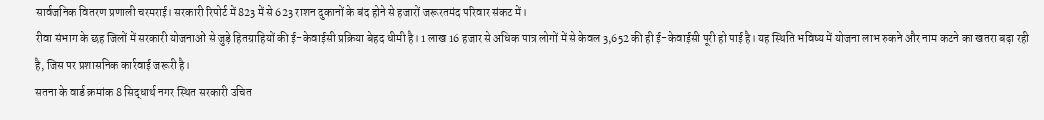सार्वजनिक वितरण प्रणाली चरमराई। सरकारी रिपोर्ट में 823 में से 623 राशन दुकानों के बंद होने से हजारों जरूरतमंद परिवार संकट में।
रीवा संभाग के छह जिलों में सरकारी योजनाओं से जुड़े हितग्राहियों की ई-केवाईसी प्रक्रिया बेहद धीमी है। 1 लाख 16 हजार से अधिक पात्र लोगों में से केवल 3,652 की ही ई-केवाईसी पूरी हो पाई है। यह स्थिति भविष्य में योजना लाभ रुकने और नाम कटने का खतरा बढ़ा रही है, जिस पर प्रशासनिक कार्रवाई जरूरी है।
सतना के वार्ड क्रमांक 8 सिद्धार्थ नगर स्थित सरकारी उचित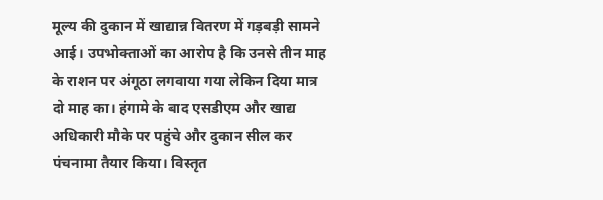मूल्य की दुकान में खाद्यान्न वितरण में गड़बड़ी सामने आई। उपभोक्ताओं का आरोप है कि उनसे तीन माह के राशन पर अंगूठा लगवाया गया लेकिन दिया मात्र दो माह का। हंगामे के बाद एसडीएम और खाद्य अधिकारी मौके पर पहुंचे और दुकान सील कर पंचनामा तैयार किया। विस्तृत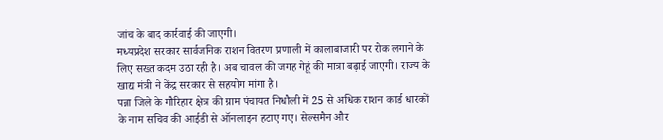जांच के बाद कार्रवाई की जाएगी।
मध्यप्रदेश सरकार सार्वजनिक राशन वितरण प्रणाली में कालाबाजारी पर रोक लगाने के लिए सख्त कदम उठा रही है। अब चावल की जगह गेहूं की मात्रा बढ़ाई जाएगी। राज्य के खाद्य मंत्री ने केंद्र सरकार से सहयोग मांगा है।
पन्ना जिले के गौरिहार क्षेत्र की ग्राम पंचायत निधौली में 25 से अधिक राशन कार्ड धारकों के नाम सचिव की आईडी से ऑनलाइन हटाए गए। सेल्समैन और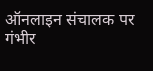ऑनलाइन संचालक पर गंभीर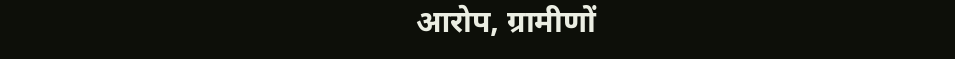आरोप, ग्रामीणों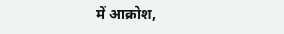में आक्रोश,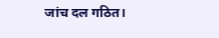जांच दल गठित।